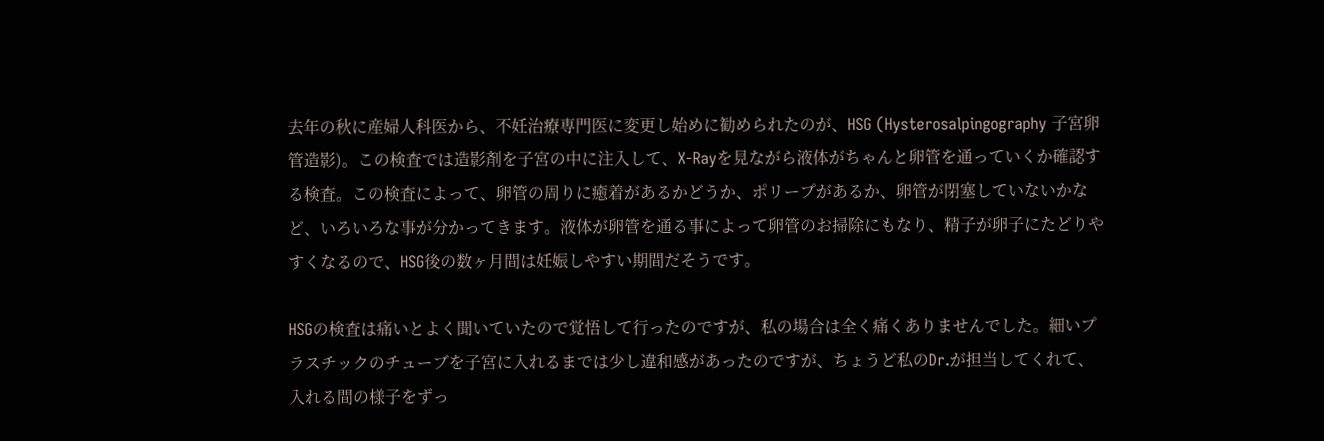去年の秋に産婦人科医から、不妊治療専門医に変更し始めに勧められたのが、HSG (Hysterosalpingography 子宮卵管造影)。この検査では造影剤を子宮の中に注入して、X-Rayを見ながら液体がちゃんと卵管を通っていくか確認する検査。この検査によって、卵管の周りに癒着があるかどうか、ポリープがあるか、卵管が閉塞していないかなど、いろいろな事が分かってきます。液体が卵管を通る事によって卵管のお掃除にもなり、精子が卵子にたどりやすくなるので、HSG後の数ヶ月間は妊娠しやすい期間だそうです。

HSGの検査は痛いとよく聞いていたので覚悟して行ったのですが、私の場合は全く痛くありませんでした。細いプラスチックのチューブを子宮に入れるまでは少し違和感があったのですが、ちょうど私のDr.が担当してくれて、入れる間の様子をずっ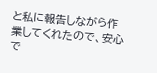と私に報告しながら作業してくれたので、安心で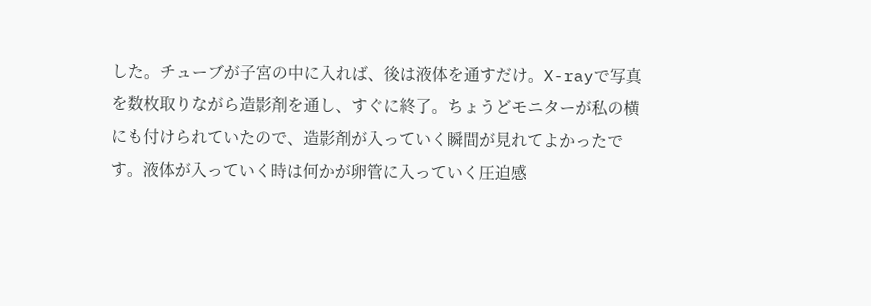した。チューブが子宮の中に入れば、後は液体を通すだけ。X-rayで写真を数枚取りながら造影剤を通し、すぐに終了。ちょうどモニターが私の横にも付けられていたので、造影剤が入っていく瞬間が見れてよかったです。液体が入っていく時は何かが卵管に入っていく圧迫感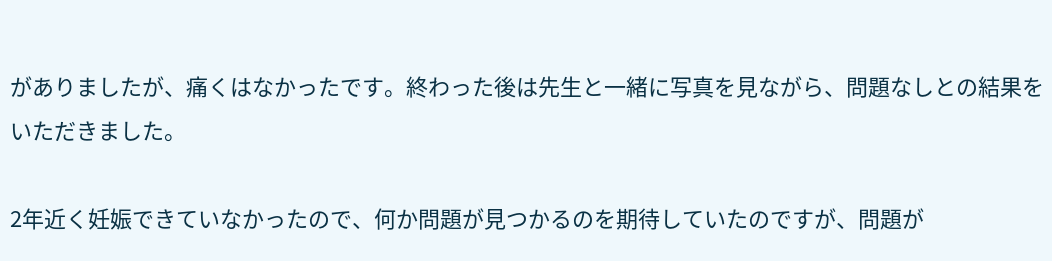がありましたが、痛くはなかったです。終わった後は先生と一緒に写真を見ながら、問題なしとの結果をいただきました。

2年近く妊娠できていなかったので、何か問題が見つかるのを期待していたのですが、問題が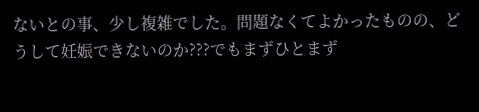ないとの事、少し複雑でした。問題なくてよかったものの、どうして妊娠できないのか???でもまずひとまず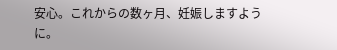安心。これからの数ヶ月、妊娠しますように。